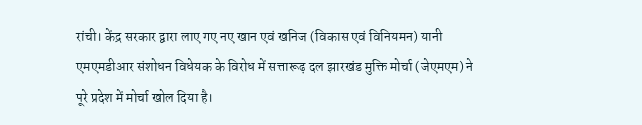रांची। केंद्र सरकार द्वारा लाए गए नए खान एवं खनिज (विकास एवं विनियमन) यानी एमएमडीआर संशोधन विधेयक के विरोध में सत्तारूढ़ दल झारखंड मुक्ति मोर्चा (जेएमएम) ने पूरे प्रदेश में मोर्चा खोल दिया है।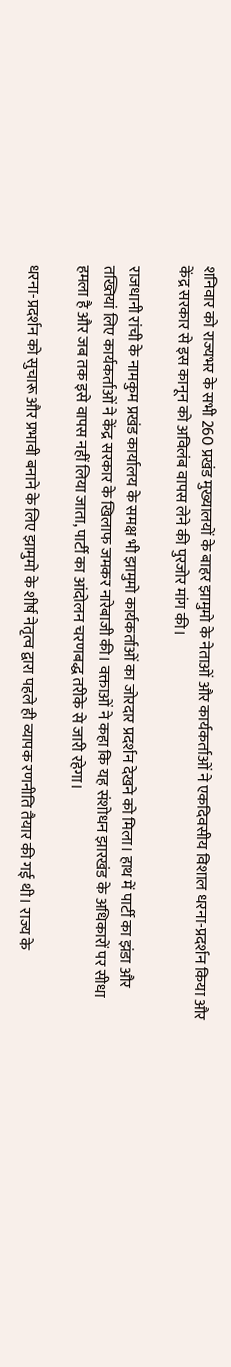शनिवार को राज्यभर के सभी 260 प्रखंड मुख्यालयों के बाहर झामुमो के नेताओं और कार्यकर्ताओं ने एकदिवसीय विशाल धरना-प्रदर्शन किया और केंद्र सरकार से इस कानून को अविलंब वापस लेने की पुरजोर मांग की।

राजधानी रांची के नामकुम प्रखंड कार्यालय के समक्ष भी झामुमो कार्यकर्ताओं का जोरदार प्रदर्शन देखने को मिला। हाथ में पार्टी का झंडा और तख्तियां लिए कार्यकर्ताओं ने केंद्र सरकार के खिलाफ जमकर नारेबाजी की। वक्ताओं ने कहा कि यह संशोधन झारखंड के अधिकारों पर सीधा हमला है और जब तक इसे वापस नहीं लिया जाता, पार्टी का आंदोलन चरणबद्ध तरीके से जारी रहेगा।

धरना-प्रदर्शन को सुचारू और प्रभावी बनाने के लिए झामुमो के शीर्ष नेतृत्व द्वारा पहले ही व्यापक रणनीति तैयार की गई थी। राज्य के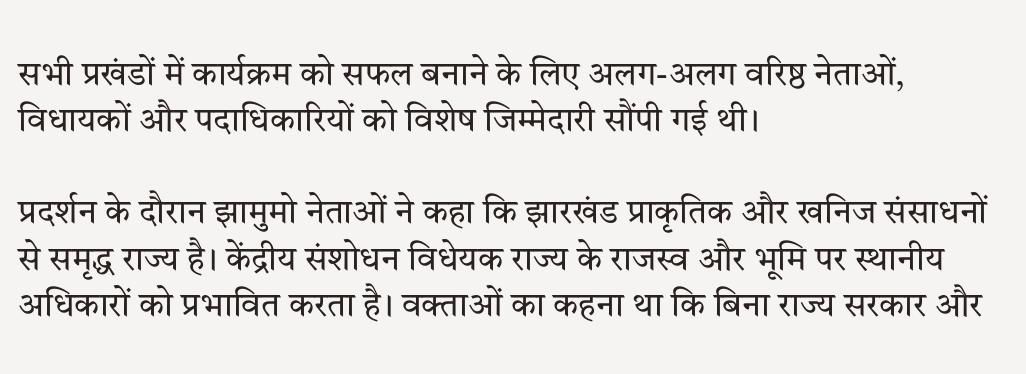सभी प्रखंडों में कार्यक्रम को सफल बनाने के लिए अलग-अलग वरिष्ठ नेताओं, विधायकों और पदाधिकारियों को विशेष जिम्मेदारी सौंपी गई थी।

प्रदर्शन के दौरान झामुमो नेताओं ने कहा कि झारखंड प्राकृतिक और खनिज संसाधनों से समृद्ध राज्य है। केंद्रीय संशोधन विधेयक राज्य के राजस्व और भूमि पर स्थानीय अधिकारों को प्रभावित करता है। वक्ताओं का कहना था कि बिना राज्य सरकार और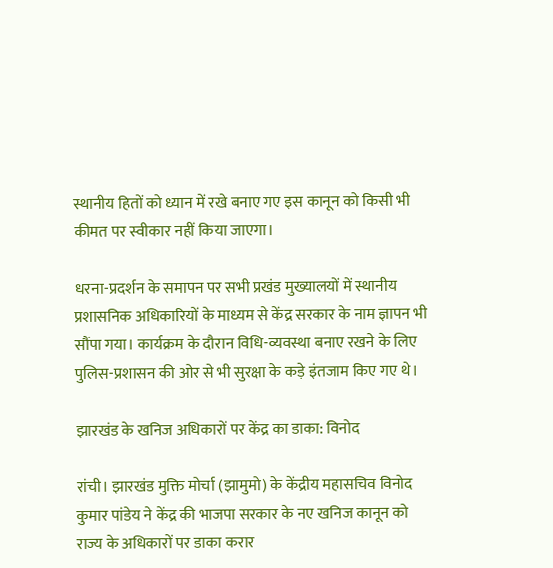स्थानीय हितों को ध्यान में रखे बनाए गए इस कानून को किसी भी कीमत पर स्वीकार नहीं किया जाएगा।

धरना-प्रदर्शन के समापन पर सभी प्रखंड मुख्यालयों में स्थानीय प्रशासनिक अधिकारियों के माध्यम से केंद्र सरकार के नाम ज्ञापन भी सौंपा गया। कार्यक्रम के दौरान विधि-व्यवस्था बनाए रखने के लिए पुलिस-प्रशासन की ओर से भी सुरक्षा के कड़े इंतजाम किए गए थे।

झारखंड के खनिज अधिकारों पर केंद्र का डाका: विनोद

रांची। झारखंड मुक्ति मोर्चा (झामुमो) के केंद्रीय महासचिव विनोद कुमार पांडेय ने केंद्र की भाजपा सरकार के नए खनिज कानून को राज्य के अधिकारों पर डाका करार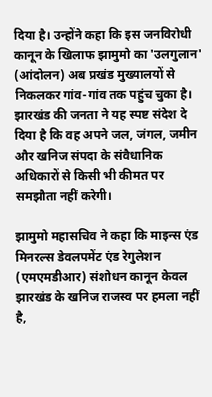दिया है। उन्होंने कहा कि इस जनविरोधी कानून के खिलाफ झामुमो का 'उलगुलान' (आंदोलन) अब प्रखंड मुख्यालयों से निकलकर गांव-गांव तक पहुंच चुका है। झारखंड की जनता ने यह स्पष्ट संदेश दे दिया है कि वह अपने जल, जंगल, जमीन और खनिज संपदा के संवैधानिक अधिकारों से किसी भी कीमत पर समझौता नहीं करेगी।

झामुमो महासचिव ने कहा कि माइन्स एंड मिनरल्स डेवलपमेंट एंड रेगुलेशन (एमएमडीआर) संशोधन कानून केवल झारखंड के खनिज राजस्व पर हमला नहीं है,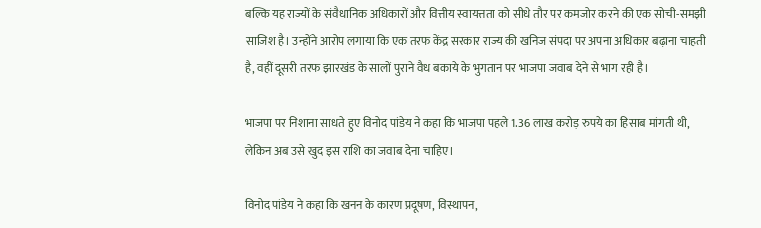बल्कि यह राज्यों के संवैधानिक अधिकारों और वित्तीय स्वायत्तता को सीधे तौर पर कमजोर करने की एक सोची-समझी साजिश है। उन्होंने आरोप लगाया कि एक तरफ केंद्र सरकार राज्य की खनिज संपदा पर अपना अधिकार बढ़ाना चाहती है, वहीं दूसरी तरफ झारखंड के सालों पुराने वैध बकाये के भुगतान पर भाजपा जवाब देने से भाग रही है।

भाजपा पर निशाना साधते हुए विनोद पांडेय ने कहा कि भाजपा पहले 1.36 लाख करोड़ रुपये का हिसाब मांगती थी, लेकिन अब उसे खुद इस राशि का जवाब देना चाहिए।

विनोद पांडेय ने कहा कि खनन के कारण प्रदूषण, विस्थापन,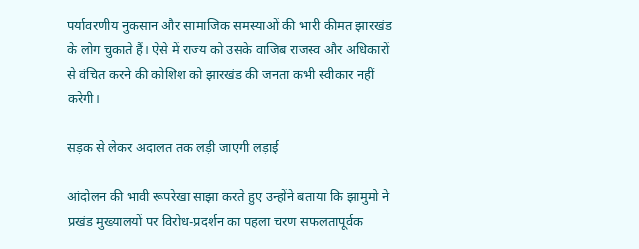पर्यावरणीय नुकसान और सामाजिक समस्याओं की भारी कीमत झारखंड के लोग चुकाते हैं। ऐसे में राज्य को उसके वाजिब राजस्व और अधिकारों से वंचित करने की कोशिश को झारखंड की जनता कभी स्वीकार नहीं करेगी।

सड़क से लेकर अदालत तक लड़ी जाएगी लड़ाई

आंदोलन की भावी रूपरेखा साझा करते हुए उन्होंने बताया कि झामुमो ने प्रखंड मुख्यालयों पर विरोध-प्रदर्शन का पहला चरण सफलतापूर्वक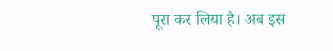पूरा कर लिया है। अब इस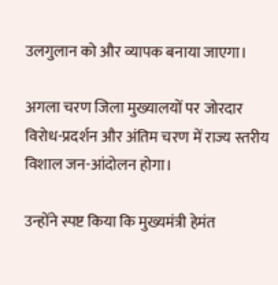उलगुलान को और व्यापक बनाया जाएगा।

अगला चरण जिला मुख्यालयों पर जोरदार विरोध-प्रदर्शन और अंतिम चरण में राज्य स्तरीय विशाल जन-आंदोलन होगा।

उन्होंने स्पष्ट किया कि मुख्यमंत्री हेमंत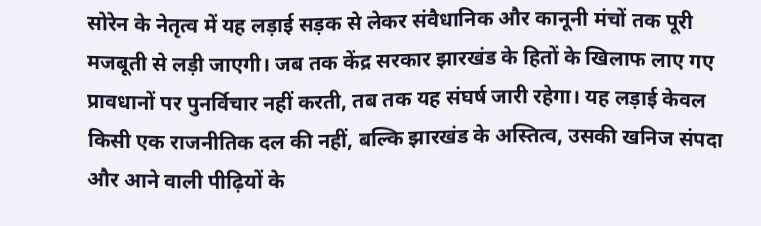सोरेन के नेतृत्व में यह लड़ाई सड़क से लेकर संवैधानिक और कानूनी मंचों तक पूरी मजबूती से लड़ी जाएगी। जब तक केंद्र सरकार झारखंड के हितों के खिलाफ लाए गए प्रावधानों पर पुनर्विचार नहीं करती, तब तक यह संघर्ष जारी रहेगा। यह लड़ाई केवल किसी एक राजनीतिक दल की नहीं, बल्कि झारखंड के अस्तित्व, उसकी खनिज संपदा और आने वाली पीढ़ियों के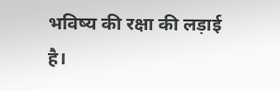भविष्य की रक्षा की लड़ाई है।